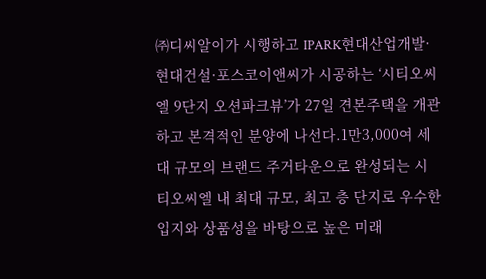㈜디씨알이가 시행하고 IPARK현대산업개발·현대건설·포스코이앤씨가 시공하는 ‘시티오씨엘 9단지 오션파크뷰’가 27일 견본주택을 개관하고 본격적인 분양에 나선다.1만3,000여 세대 규모의 브랜드 주거타운으로 완성되는 시티오씨엘 내 최대 규모, 최고 층 단지로 우수한 입지와 상품성을 바탕으로 높은 미래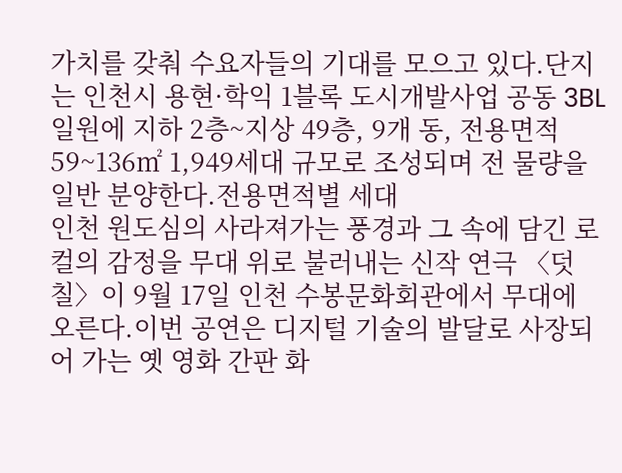가치를 갖춰 수요자들의 기대를 모으고 있다.단지는 인천시 용현·학익 1블록 도시개발사업 공동 3BL 일원에 지하 2층~지상 49층, 9개 동, 전용면적 59~136㎡ 1,949세대 규모로 조성되며 전 물량을 일반 분양한다.전용면적별 세대
인천 원도심의 사라져가는 풍경과 그 속에 담긴 로컬의 감정을 무대 위로 불러내는 신작 연극 〈덧칠〉이 9월 17일 인천 수봉문화회관에서 무대에 오른다.이번 공연은 디지털 기술의 발달로 사장되어 가는 옛 영화 간판 화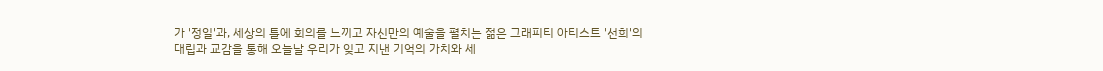가 '정일'과, 세상의 틀에 회의를 느끼고 자신만의 예술을 펼치는 젊은 그래피티 아티스트 '선희'의 대립과 교감을 통해 오늘날 우리가 잊고 지낸 기억의 가치와 세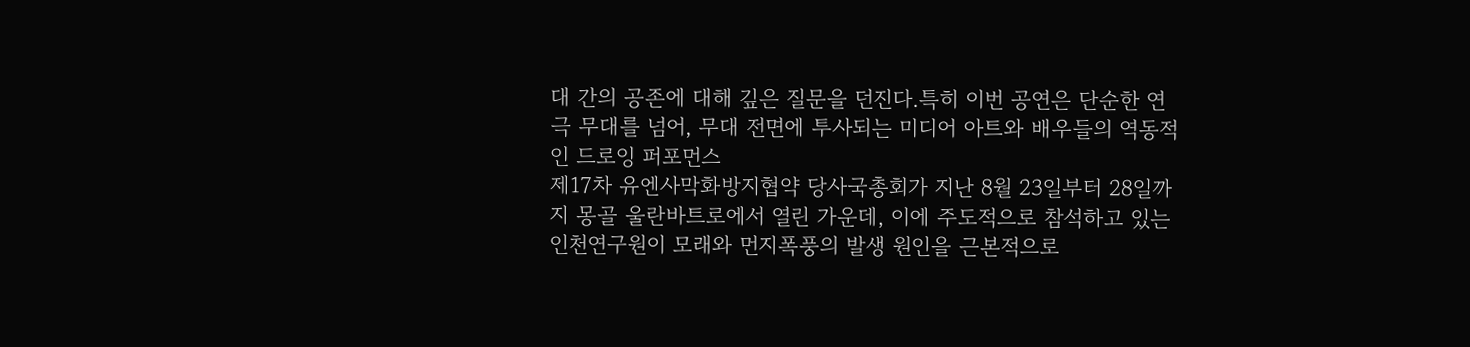대 간의 공존에 대해 깊은 질문을 던진다.특히 이번 공연은 단순한 연극 무대를 넘어, 무대 전면에 투사되는 미디어 아트와 배우들의 역동적인 드로잉 퍼포먼스
제17차 유엔사막화방지협약 당사국총회가 지난 8월 23일부터 28일까지 몽골 울란바트로에서 열린 가운데, 이에 주도적으로 참석하고 있는 인천연구원이 모래와 먼지폭풍의 발생 원인을 근본적으로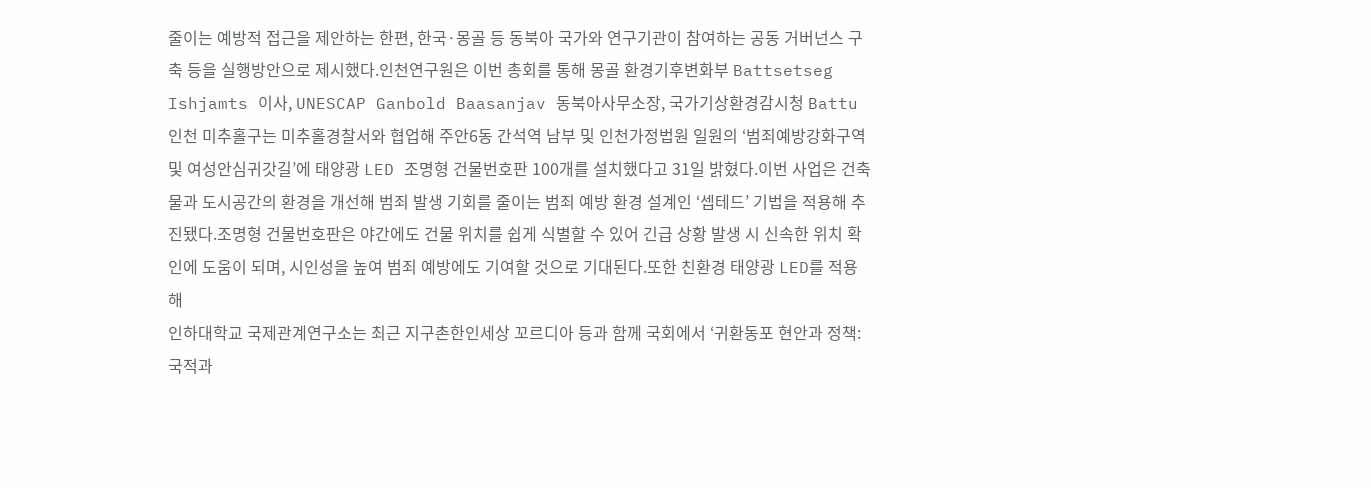줄이는 예방적 접근을 제안하는 한편, 한국·몽골 등 동북아 국가와 연구기관이 참여하는 공동 거버넌스 구축 등을 실행방안으로 제시했다.인천연구원은 이번 총회를 통해 몽골 환경기후변화부 Battsetseg Ishjamts 이사, UNESCAP Ganbold Baasanjav 동북아사무소장, 국가기상환경감시청 Battu
인천 미추홀구는 미추홀경찰서와 협업해 주안6동 간석역 남부 및 인천가정법원 일원의 ‘범죄예방강화구역 및 여성안심귀갓길’에 태양광 LED 조명형 건물번호판 100개를 설치했다고 31일 밝혔다.이번 사업은 건축물과 도시공간의 환경을 개선해 범죄 발생 기회를 줄이는 범죄 예방 환경 설계인 ‘셉테드’ 기법을 적용해 추진됐다.조명형 건물번호판은 야간에도 건물 위치를 쉽게 식별할 수 있어 긴급 상황 발생 시 신속한 위치 확인에 도움이 되며, 시인성을 높여 범죄 예방에도 기여할 것으로 기대된다.또한 친환경 태양광 LED를 적용해
인하대학교 국제관계연구소는 최근 지구촌한인세상 꼬르디아 등과 함께 국회에서 ‘귀환동포 현안과 정책: 국적과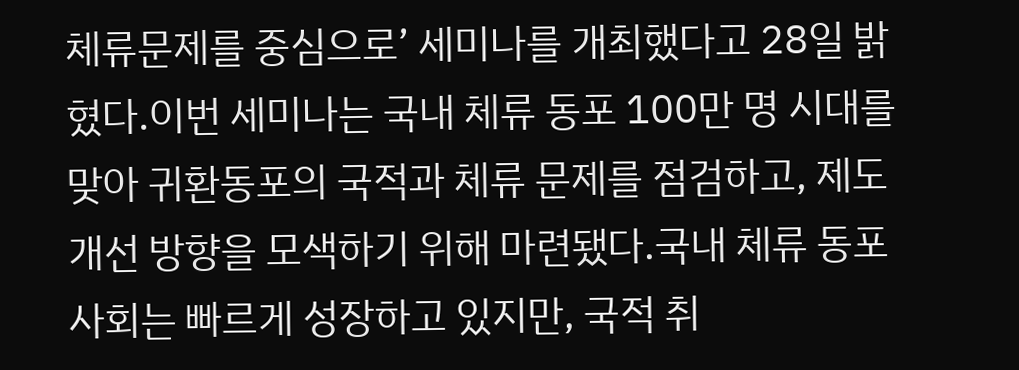체류문제를 중심으로’ 세미나를 개최했다고 28일 밝혔다.이번 세미나는 국내 체류 동포 100만 명 시대를 맞아 귀환동포의 국적과 체류 문제를 점검하고, 제도 개선 방향을 모색하기 위해 마련됐다.국내 체류 동포 사회는 빠르게 성장하고 있지만, 국적 취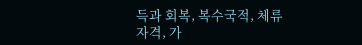득과 회복, 복수국적, 체류자격, 가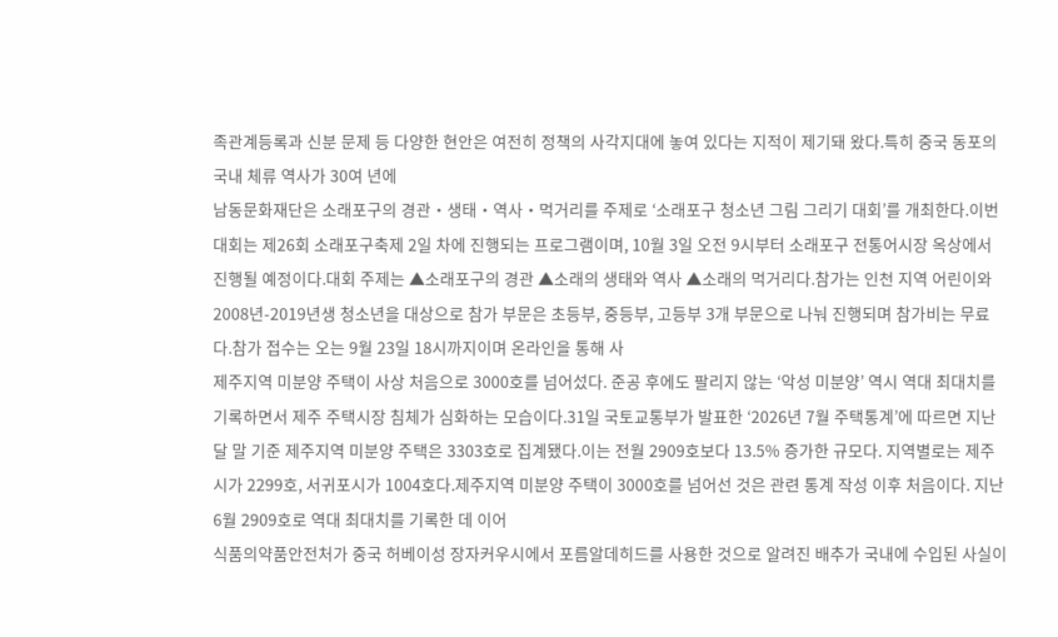족관계등록과 신분 문제 등 다양한 현안은 여전히 정책의 사각지대에 놓여 있다는 지적이 제기돼 왔다.특히 중국 동포의 국내 체류 역사가 30여 년에
남동문화재단은 소래포구의 경관‧생태‧역사‧먹거리를 주제로 ‘소래포구 청소년 그림 그리기 대회’를 개최한다.이번 대회는 제26회 소래포구축제 2일 차에 진행되는 프로그램이며, 10월 3일 오전 9시부터 소래포구 전통어시장 옥상에서 진행될 예정이다.대회 주제는 ▲소래포구의 경관 ▲소래의 생태와 역사 ▲소래의 먹거리다.참가는 인천 지역 어린이와 2008년-2019년생 청소년을 대상으로 참가 부문은 초등부, 중등부, 고등부 3개 부문으로 나눠 진행되며 참가비는 무료다.참가 접수는 오는 9월 23일 18시까지이며 온라인을 통해 사
제주지역 미분양 주택이 사상 처음으로 3000호를 넘어섰다. 준공 후에도 팔리지 않는 ‘악성 미분양’ 역시 역대 최대치를 기록하면서 제주 주택시장 침체가 심화하는 모습이다.31일 국토교통부가 발표한 ‘2026년 7월 주택통계’에 따르면 지난달 말 기준 제주지역 미분양 주택은 3303호로 집계됐다.이는 전월 2909호보다 13.5% 증가한 규모다. 지역별로는 제주시가 2299호, 서귀포시가 1004호다.제주지역 미분양 주택이 3000호를 넘어선 것은 관련 통계 작성 이후 처음이다. 지난 6월 2909호로 역대 최대치를 기록한 데 이어
식품의약품안전처가 중국 허베이성 장자커우시에서 포름알데히드를 사용한 것으로 알려진 배추가 국내에 수입된 사실이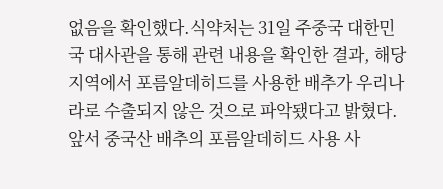없음을 확인했다.식약처는 31일 주중국 대한민국 대사관을 통해 관련 내용을 확인한 결과, 해당 지역에서 포름알데히드를 사용한 배추가 우리나라로 수출되지 않은 것으로 파악됐다고 밝혔다.앞서 중국산 배추의 포름알데히드 사용 사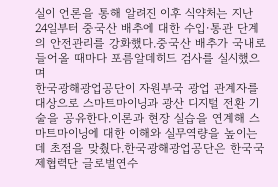실이 언론을 통해 알려진 이후 식약처는 지난 24일부터 중국산 배추에 대한 수입·통관 단계의 안전관리를 강화했다.중국산 배추가 국내로 들어올 때마다 포름알데히드 검사를 실시했으며
한국광해광업공단이 자원부국 광업 관계자를 대상으로 스마트마이닝과 광산 디지털 전환 기술을 공유한다.이론과 현장 실습을 연계해 스마트마이닝에 대한 이해와 실무역량을 높이는 데 초점을 맞췄다.한국광해광업공단은 한국국제협력단 글로벌연수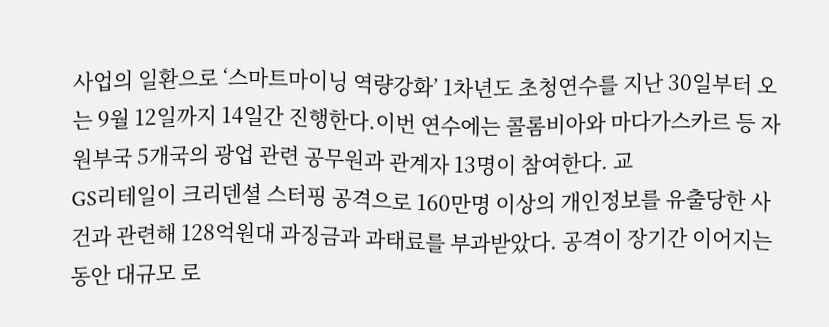사업의 일환으로 ‘스마트마이닝 역량강화’ 1차년도 초청연수를 지난 30일부터 오는 9월 12일까지 14일간 진행한다.이번 연수에는 콜롬비아와 마다가스카르 등 자원부국 5개국의 광업 관련 공무원과 관계자 13명이 참여한다. 교
GS리테일이 크리덴셜 스터핑 공격으로 160만명 이상의 개인정보를 유출당한 사건과 관련해 128억원대 과징금과 과태료를 부과받았다. 공격이 장기간 이어지는 동안 대규모 로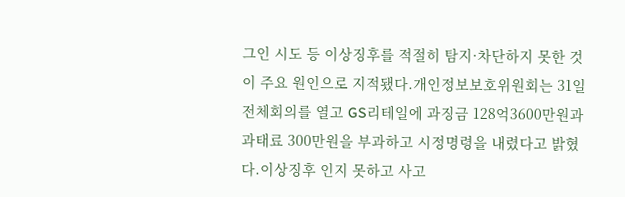그인 시도 등 이상징후를 적절히 탐지·차단하지 못한 것이 주요 원인으로 지적됐다.개인정보보호위원회는 31일 전체회의를 열고 GS리테일에 과징금 128억3600만원과 과태료 300만원을 부과하고 시정명령을 내렸다고 밝혔다.이상징후 인지 못하고 사고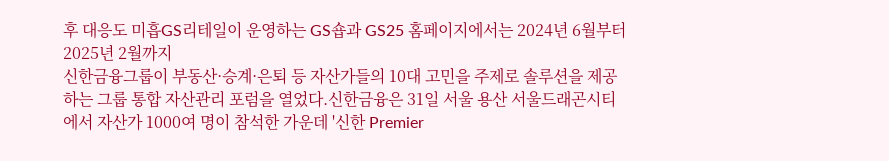후 대응도 미흡GS리테일이 운영하는 GS숍과 GS25 홈페이지에서는 2024년 6월부터 2025년 2월까지
신한금융그룹이 부동산·승계·은퇴 등 자산가들의 10대 고민을 주제로 솔루션을 제공하는 그룹 통합 자산관리 포럼을 열었다.신한금융은 31일 서울 용산 서울드래곤시티에서 자산가 1000여 명이 참석한 가운데 '신한 Premier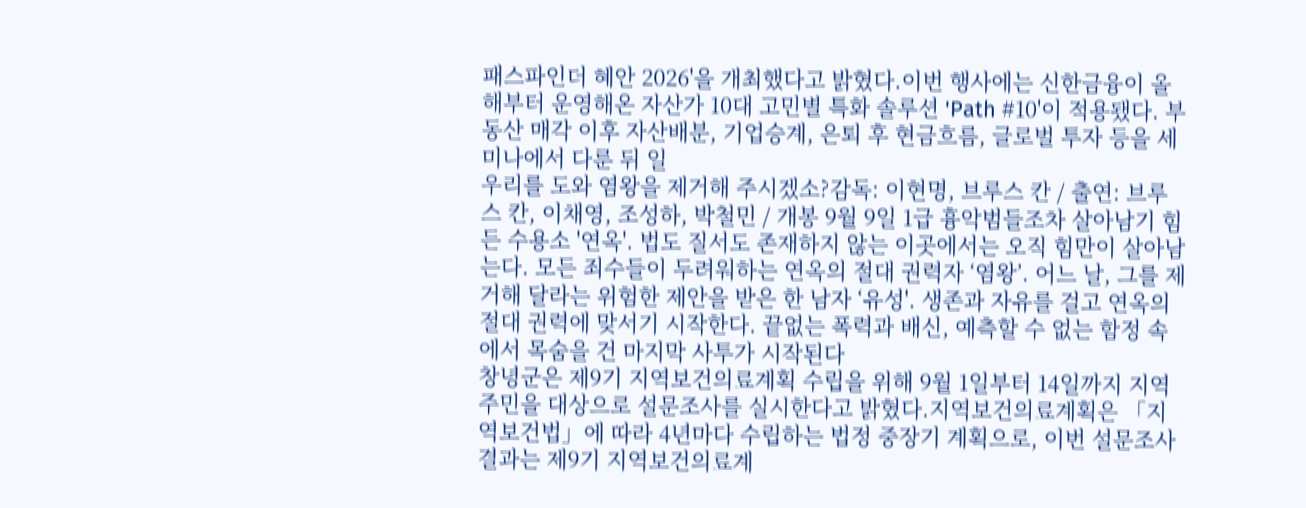패스파인더 혜안 2026'을 개최했다고 밝혔다.이번 행사에는 신한금융이 올해부터 운영해온 자산가 10대 고민별 특화 솔루션 'Path #10'이 적용됐다. 부동산 매각 이후 자산배분, 기업승계, 은퇴 후 현금흐름, 글로벌 투자 등을 세미나에서 다룬 뒤 일
우리를 도와 염왕을 제거해 주시겠소?감독: 이현명, 브루스 칸 / 출연: 브루스 칸, 이채영, 조성하, 박철민 / 개봉 9월 9일 1급 흉악범들조차 살아남기 힘든 수용소 '연옥'. 법도 질서도 존재하지 않는 이곳에서는 오직 힘만이 살아남는다. 모든 죄수들이 두려워하는 연옥의 절대 권력자 ‘염왕’. 어느 날, 그를 제거해 달라는 위험한 제안을 받은 한 남자 ‘유성'. 생존과 자유를 걸고 연옥의 절대 권력에 맞서기 시작한다. 끝없는 폭력과 배신, 예측할 수 없는 함정 속에서 목숨을 건 마지막 사투가 시작된다
창녕군은 제9기 지역보건의료계획 수립을 위해 9월 1일부터 14일까지 지역 주민을 대상으로 설문조사를 실시한다고 밝혔다.지역보건의료계획은 「지역보건법」에 따라 4년마다 수립하는 법정 중장기 계획으로, 이번 설문조사 결과는 제9기 지역보건의료계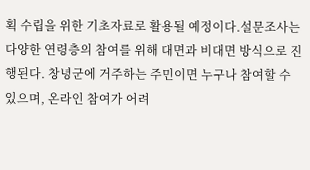획 수립을 위한 기초자료로 활용될 예정이다.설문조사는 다양한 연령층의 참여를 위해 대면과 비대면 방식으로 진행된다. 창녕군에 거주하는 주민이면 누구나 참여할 수 있으며, 온라인 참여가 어려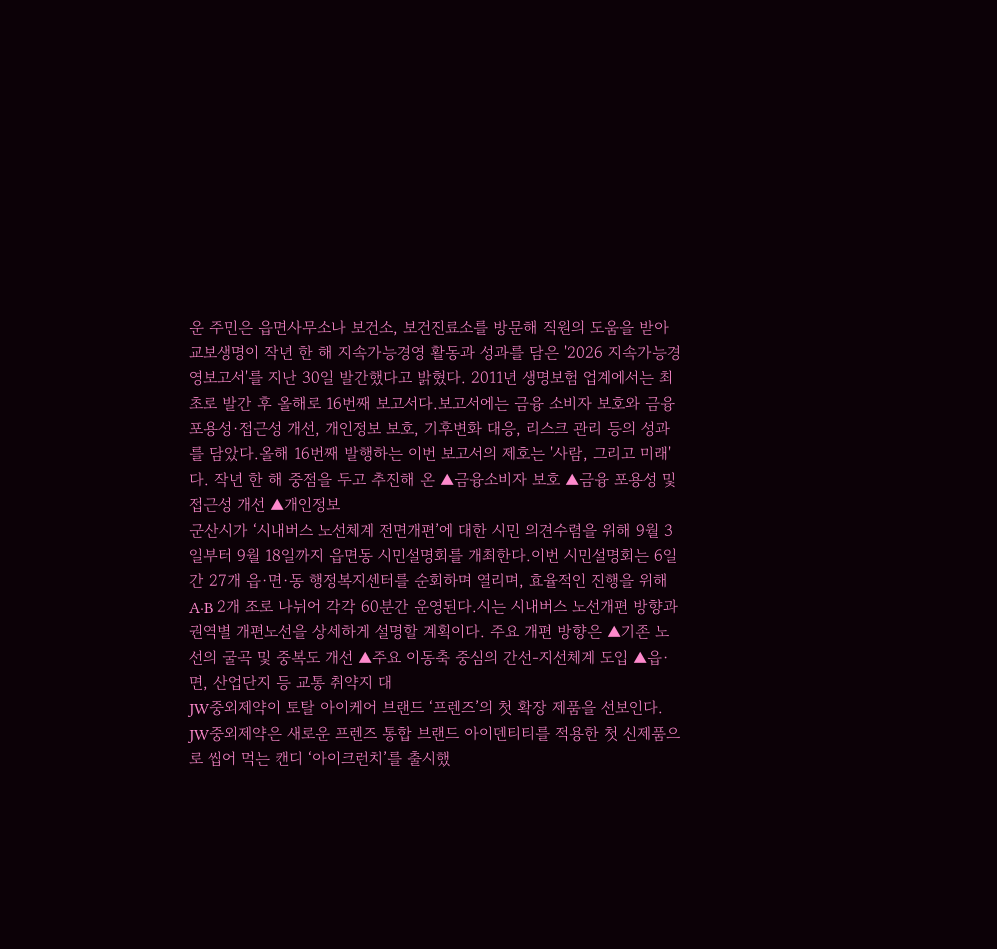운 주민은 읍면사무소나 보건소, 보건진료소를 방문해 직원의 도움을 받아
교보생명이 작년 한 해 지속가능경영 활동과 성과를 담은 '2026 지속가능경영보고서'를 지난 30일 발간했다고 밝혔다. 2011년 생명보험 업계에서는 최초로 발간 후 올해로 16번째 보고서다.보고서에는 금융 소비자 보호와 금융 포용성·접근성 개선, 개인정보 보호, 기후변화 대응, 리스크 관리 등의 성과를 담았다.올해 16번째 발행하는 이번 보고서의 제호는 '사람, 그리고 미래'다. 작년 한 해 중점을 두고 추진해 온 ▲금융소비자 보호 ▲금융 포용성 및 접근성 개선 ▲개인정보
군산시가 ‘시내버스 노선체계 전면개편’에 대한 시민 의견수렴을 위해 9월 3일부터 9월 18일까지 읍면동 시민설명회를 개최한다.이번 시민설명회는 6일간 27개 읍·면·동 행정복지센터를 순회하며 열리며, 효율적인 진행을 위해 A·B 2개 조로 나뉘어 각각 60분간 운영된다.시는 시내버스 노선개편 방향과 권역별 개편노선을 상세하게 설명할 계획이다. 주요 개편 방향은 ▲기존 노선의 굴곡 및 중복도 개선 ▲주요 이동축 중심의 간선-지선체계 도입 ▲읍·면, 산업단지 등 교통 취약지 대
JW중외제약이 토탈 아이케어 브랜드 ‘프렌즈’의 첫 확장 제품을 선보인다. JW중외제약은 새로운 프렌즈 통합 브랜드 아이덴티티를 적용한 첫 신제품으로 씹어 먹는 캔디 ‘아이크런치’를 출시했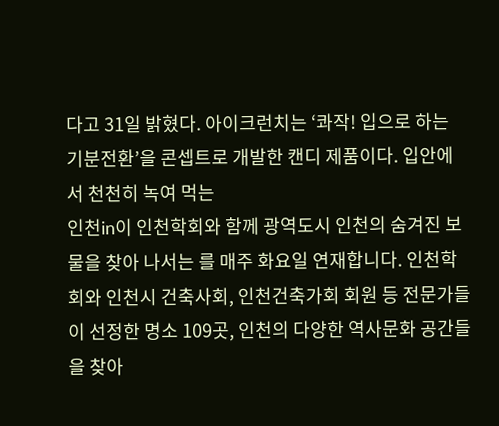다고 31일 밝혔다. 아이크런치는 ‘콰작! 입으로 하는 기분전환’을 콘셉트로 개발한 캔디 제품이다. 입안에서 천천히 녹여 먹는
인천in이 인천학회와 함께 광역도시 인천의 숨겨진 보물을 찾아 나서는 를 매주 화요일 연재합니다. 인천학회와 인천시 건축사회, 인천건축가회 회원 등 전문가들이 선정한 명소 109곳, 인천의 다양한 역사문화 공간들을 찾아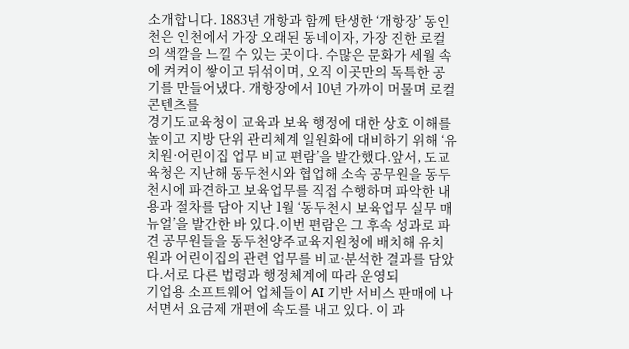소개합니다. 1883년 개항과 함께 탄생한 ‘개항장’ 동인천은 인천에서 가장 오래된 동네이자, 가장 진한 로컬의 색깔을 느낄 수 있는 곳이다. 수많은 문화가 세월 속에 켜켜이 쌓이고 뒤섞이며, 오직 이곳만의 독특한 공기를 만들어냈다. 개항장에서 10년 가까이 머물며 로컬 콘텐츠를
경기도교육청이 교육과 보육 행정에 대한 상호 이해를 높이고 지방 단위 관리체계 일원화에 대비하기 위해 ‘유치원·어린이집 업무 비교 편람’을 발간했다.앞서, 도교육청은 지난해 동두천시와 협업해 소속 공무원을 동두천시에 파견하고 보육업무를 직접 수행하며 파악한 내용과 절차를 담아 지난 1월 ‘동두천시 보육업무 실무 매뉴얼’을 발간한 바 있다.이번 편람은 그 후속 성과로 파견 공무원들을 동두천양주교육지원청에 배치해 유치원과 어린이집의 관련 업무를 비교·분석한 결과를 담았다.서로 다른 법령과 행정체계에 따라 운영되
기업용 소프트웨어 업체들이 AI 기반 서비스 판매에 나서면서 요금제 개편에 속도를 내고 있다. 이 과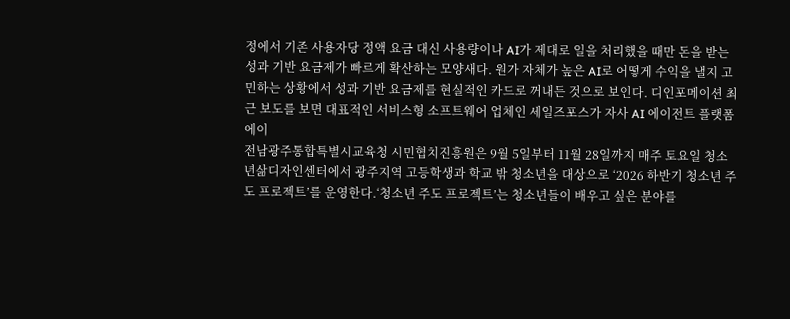정에서 기존 사용자당 정액 요금 대신 사용량이나 AI가 제대로 일을 처리했을 때만 돈을 받는 성과 기반 요금제가 빠르게 확산하는 모양새다. 원가 자체가 높은 AI로 어떻게 수익을 낼지 고민하는 상황에서 성과 기반 요금제를 현실적인 카드로 꺼내든 것으로 보인다. 디인포메이션 최근 보도를 보면 대표적인 서비스형 소프트웨어 업체인 세일즈포스가 자사 AI 에이전트 플랫폼 에이
전남광주통합특별시교육청 시민협치진흥원은 9월 5일부터 11월 28일까지 매주 토요일 청소년삶디자인센터에서 광주지역 고등학생과 학교 밖 청소년을 대상으로 ‘2026 하반기 청소년 주도 프로젝트’를 운영한다.‘청소년 주도 프로젝트’는 청소년들이 배우고 싶은 분야를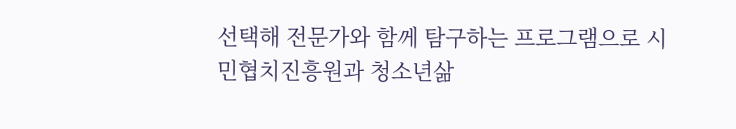선택해 전문가와 함께 탐구하는 프로그램으로 시민협치진흥원과 청소년삶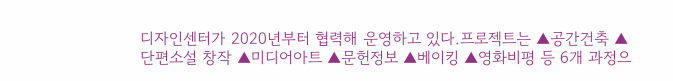디자인센터가 2020년부터 협력해 운영하고 있다.프로젝트는 ▲공간건축 ▲단편소설 창작 ▲미디어아트 ▲문헌정보 ▲베이킹 ▲영화비평 등 6개 과정으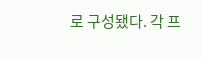로 구성됐다. 각 프